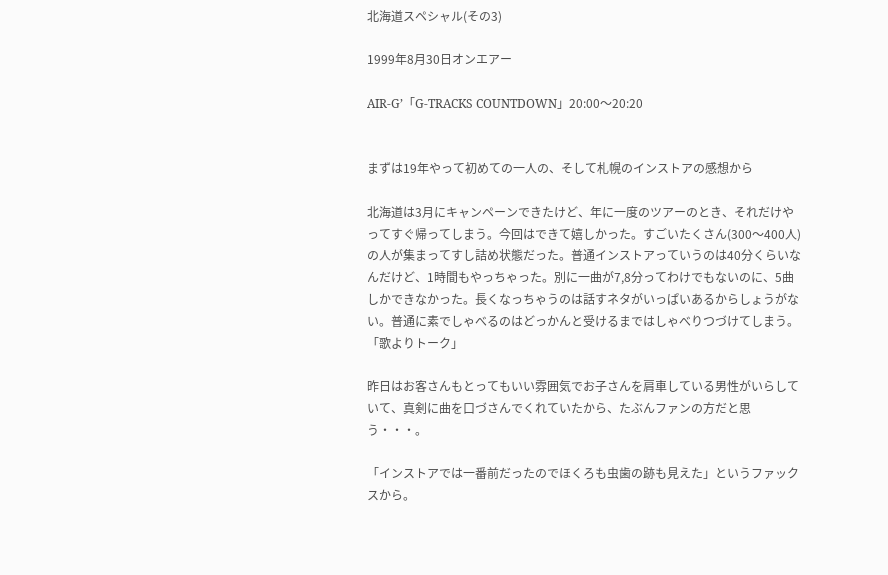北海道スペシャル(その3)

1999年8月30日オンエアー

AIR-G’「G-TRACKS COUNTDOWN」20:00〜20:20


まずは19年やって初めての一人の、そして札幌のインストアの感想から

北海道は3月にキャンペーンできたけど、年に一度のツアーのとき、それだけやってすぐ帰ってしまう。今回はできて嬉しかった。すごいたくさん(300〜400人)の人が集まってすし詰め状態だった。普通インストアっていうのは40分くらいなんだけど、1時間もやっちゃった。別に一曲が7,8分ってわけでもないのに、5曲しかできなかった。長くなっちゃうのは話すネタがいっぱいあるからしょうがない。普通に素でしゃべるのはどっかんと受けるまではしゃべりつづけてしまう。「歌よりトーク」

昨日はお客さんもとってもいい雰囲気でお子さんを肩車している男性がいらしていて、真剣に曲を口づさんでくれていたから、たぶんファンの方だと思う・・・。

「インストアでは一番前だったのでほくろも虫歯の跡も見えた」というファックスから。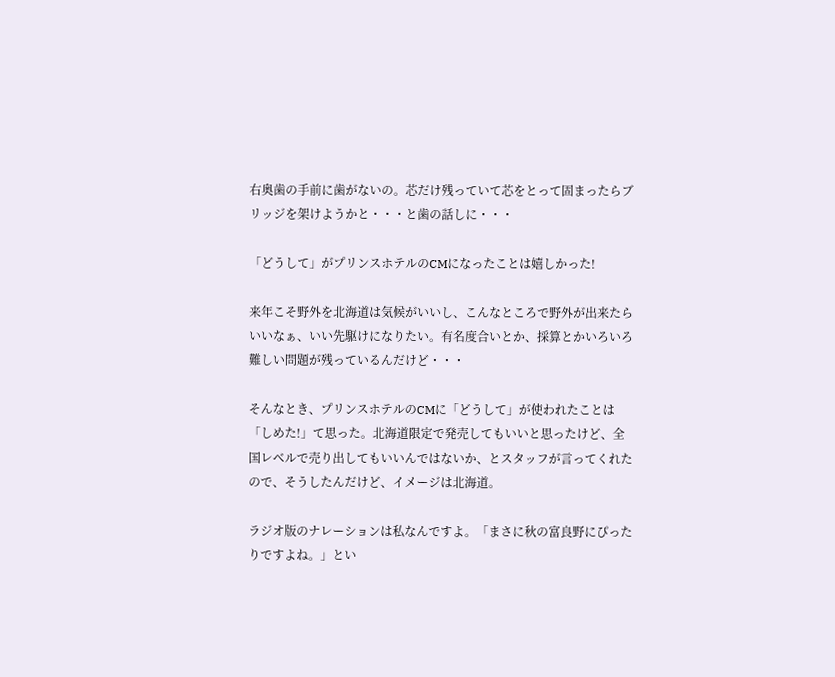右奥歯の手前に歯がないの。芯だけ残っていて芯をとって固まったらブリッジを架けようかと・・・と歯の話しに・・・

「どうして」がプリンスホテルのCMになったことは嬉しかった!

来年こそ野外を北海道は気候がいいし、こんなところで野外が出来たらいいなぁ、いい先駆けになりたい。有名度合いとか、採算とかいろいろ難しい問題が残っているんだけど・・・

そんなとき、プリンスホテルのCMに「どうして」が使われたことは「しめた!」て思った。北海道限定で発売してもいいと思ったけど、全国レベルで売り出してもいいんではないか、とスタッフが言ってくれたので、そうしたんだけど、イメージは北海道。

ラジオ版のナレーションは私なんですよ。「まさに秋の富良野にぴったりですよね。」とい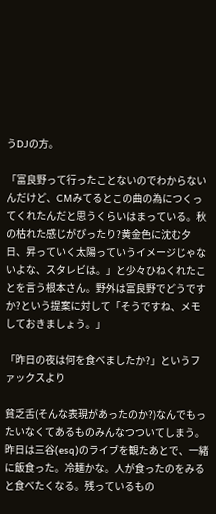うDJの方。

「富良野って行ったことないのでわからないんだけど、CMみてるとこの曲の為につくってくれたんだと思うくらいはまっている。秋の枯れた感じがぴったり?黄金色に沈む夕日、昇っていく太陽っていうイメージじゃないよな、スタレビは。」と少々ひねくれたことを言う根本さん。野外は富良野でどうですか?という提案に対して「そうですね、メモしておきましょう。」

「昨日の夜は何を食べましたか?」というファックスより

貧乏舌(そんな表現があったのか?)なんでもったいなくてあるものみんなつついてしまう。昨日は三谷(esq)のライブを観たあとで、一緒に飯食った。冷麺かな。人が食ったのをみると食べたくなる。残っているもの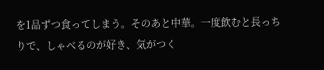を1品ずつ食ってしまう。そのあと中華。一度飲むと長っちりで、しゃべるのが好き、気がつく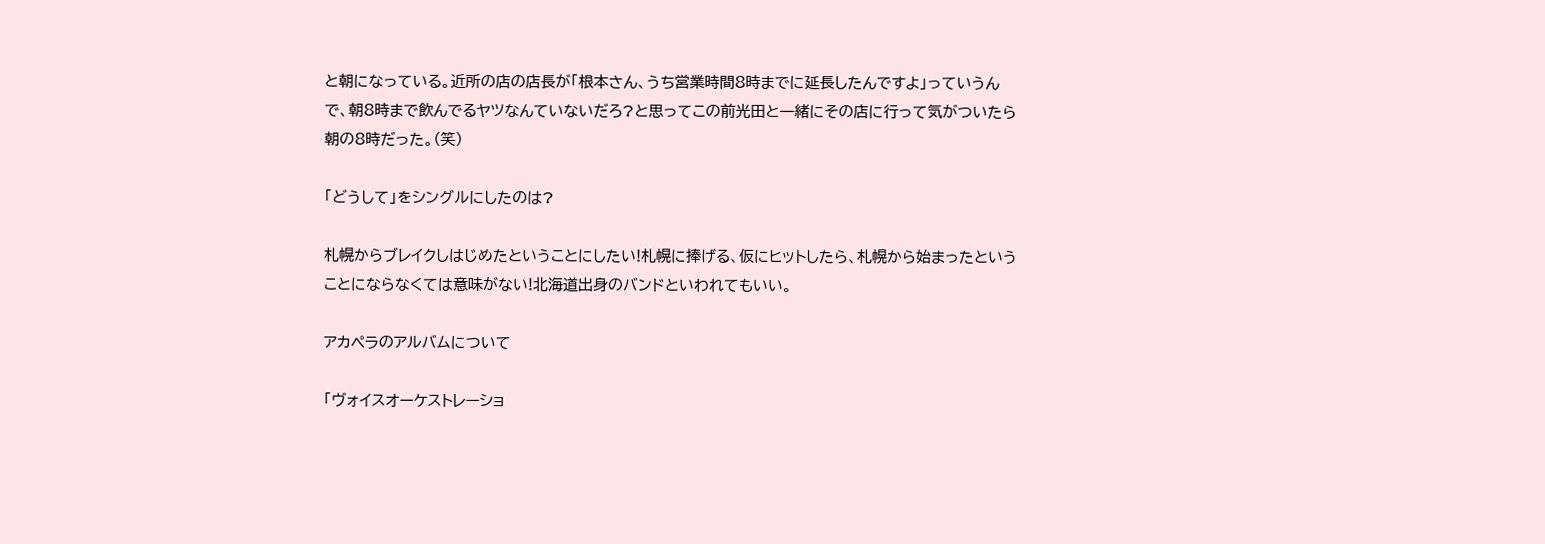と朝になっている。近所の店の店長が「根本さん、うち営業時間8時までに延長したんですよ」っていうんで、朝8時まで飲んでるヤツなんていないだろ?と思ってこの前光田と一緒にその店に行って気がついたら朝の8時だった。(笑)

「どうして」をシングルにしたのは?

札幌からブレイクしはじめたということにしたい!札幌に捧げる、仮にヒットしたら、札幌から始まったということにならなくては意味がない!北海道出身のバンドといわれてもいい。

アカペラのアルバムについて

「ヴォイスオーケストレーショ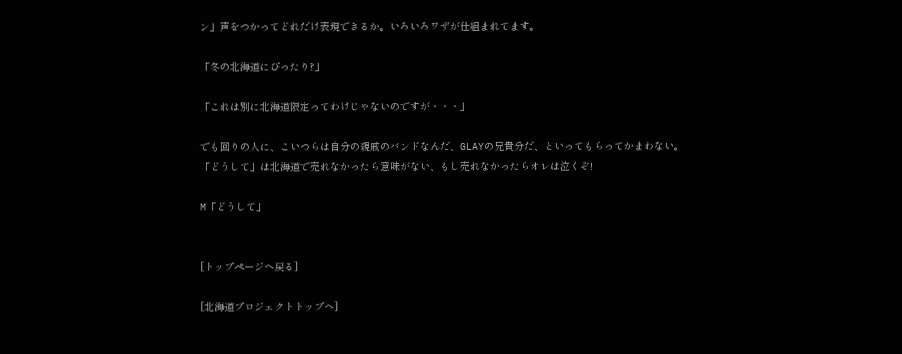ン」声をつかってどれだけ表現できるか。いろいろワザが仕組まれてます。

「冬の北海道にぴったり?」

「これは別に北海道限定ってわけじゃないのですが・・・」

でも回りの人に、こいつらは自分の親戚のバンドなんだ、GLAYの兄貴分だ、といってもらってかまわない。「どうして」は北海道で売れなかったら意味がない、もし売れなかったらオレは泣くぞ!

M「どうして」


[トップページへ戻る]

[北海道プロジェクトトップへ]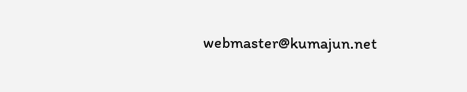webmaster@kumajun.net